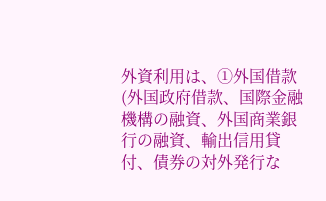外資利用は、①外国借款(外国政府借款、国際金融機構の融資、外国商業銀行の融資、輸出信用貸付、債券の対外発行な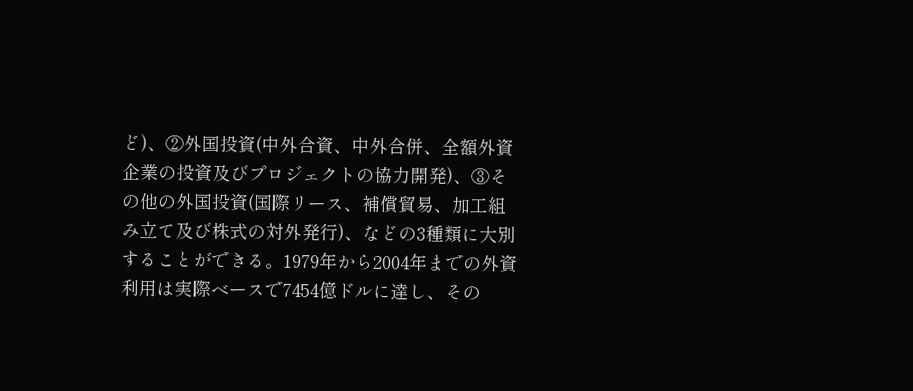ど)、②外国投資(中外合資、中外合併、全額外資企業の投資及びプロジェクトの協力開発)、③その他の外国投資(国際リース、補償貿易、加工組み立て及び株式の対外発行)、などの3種類に大別することができる。1979年から2004年までの外資利用は実際ベースで7454億ドルに達し、その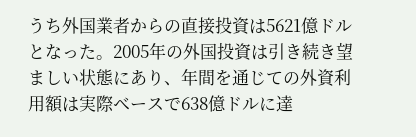うち外国業者からの直接投資は5621億ドルとなった。2005年の外国投資は引き続き望ましい状態にあり、年間を通じての外資利用額は実際ベースで638億ドルに達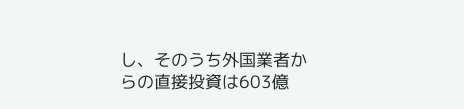し、そのうち外国業者からの直接投資は603億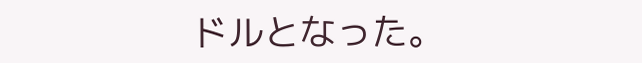ドルとなった。